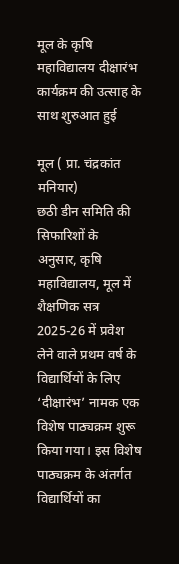मूल के कृषि महाविद्यालय दीक्षारंभ कार्यक्रम की उत्साह के साथ शुरुआत हुई

मूल ( प्रा. चंद्रकांत मनियार)
छठी डीन समिति की सिफारिशों के अनुसार, कृषि महाविद्यालय, मूल में शैक्षणिक सत्र 2025-26 में प्रवेश लेने वाले प्रथम वर्ष के विद्यार्थियों के लिए ‘दीक्षारंभ’ नामक एक विशेष पाठ्यक्रम शुरू किया गया। इस विशेष पाठ्यक्रम के अंतर्गत विद्यार्थियों का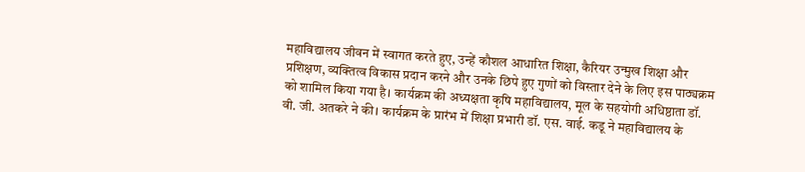महाविद्यालय जीवन में स्वागत करते हुए, उन्हें कौशल आधारित शिक्षा, कैरियर उन्मुख शिक्षा और प्रशिक्षण, व्यक्तित्व विकास प्रदान करने और उनके छिपे हुए गुणों को विस्तार देने के लिए इस पाठ्यक्रम को शामिल किया गया है। कार्यक्रम की अध्यक्षता कृषि महाविद्यालय, मूल के सहयोगी अधिष्ठाता डॉ. वी. जी. अतकरे ने की। कार्यक्रम के प्रारंभ में शिक्षा प्रभारी डॉ. एस. वाई. कडू ने महाविद्यालय के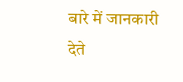बारे में जानकारी देते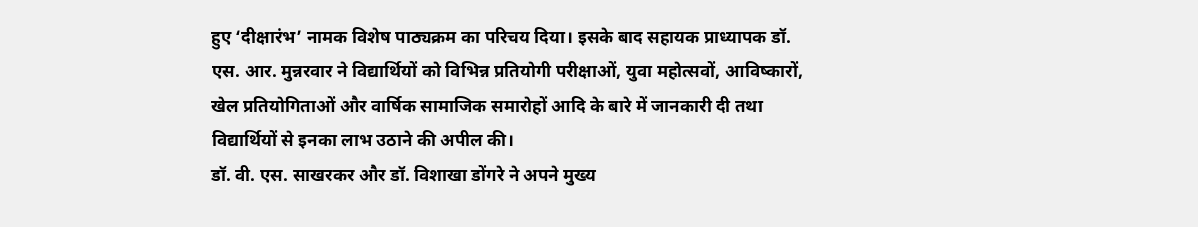हुए ‘दीक्षारंभ’ नामक विशेष पाठ्यक्रम का परिचय दिया। इसके बाद सहायक प्राध्यापक डॉ. एस. आर. मुन्नरवार ने विद्यार्थियों को विभिन्न प्रतियोगी परीक्षाओं, युवा महोत्सवों, आविष्कारों, खेल प्रतियोगिताओं और वार्षिक सामाजिक समारोहों आदि के बारे में जानकारी दी तथा विद्यार्थियों से इनका लाभ उठाने की अपील की।
डॉ. वी. एस. साखरकर और डॉ. विशाखा डोंगरे ने अपने मुख्य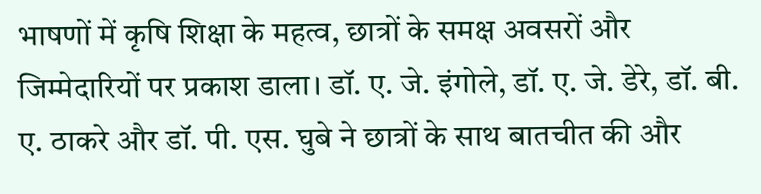भाषणों में कृषि शिक्षा के महत्व, छात्रों के समक्ष अवसरों और जिम्मेदारियों पर प्रकाश डाला। डॉ. ए. जे. इंगोले, डॉ. ए. जे. डेरे, डॉ. बी. ए. ठाकरे और डॉ. पी. एस. घुबे ने छात्रों के साथ बातचीत की और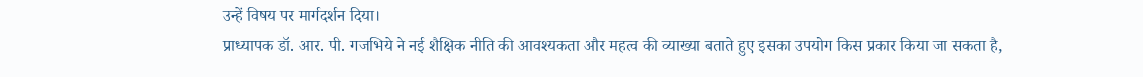उन्हें विषय पर मार्गदर्शन दिया।
प्राध्यापक डॉ. आर. पी. गजभिये ने नई शैक्षिक नीति की आवश्यकता और महत्व की व्याख्या बताते हुए इसका उपयोग किस प्रकार किया जा सकता है,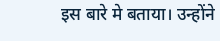इस बारे मे बताया। उन्होंने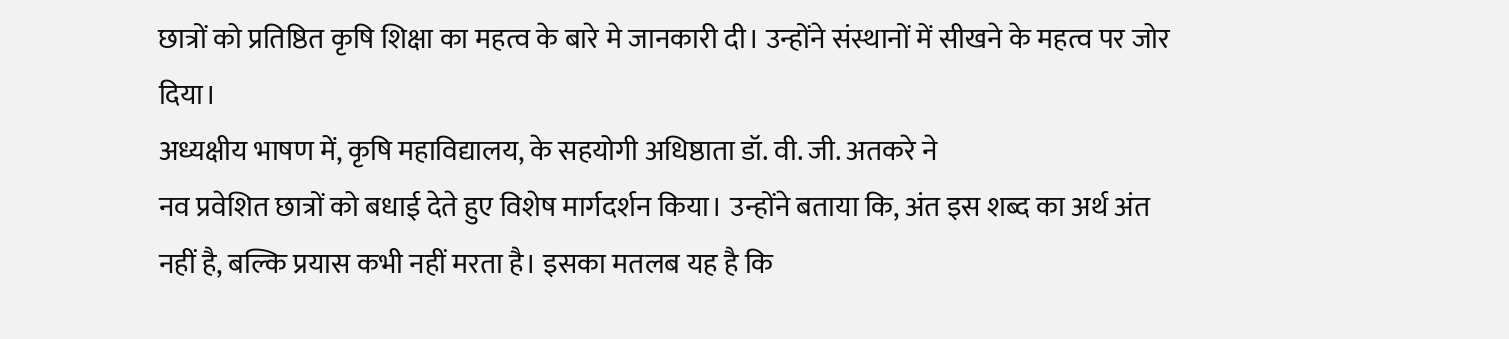छात्रों को प्रतिष्ठित कृषि शिक्षा का महत्व के बारे मे जानकारी दी। उन्होंने संस्थानों में सीखने के महत्व पर जोर दिया।
अध्यक्षीय भाषण में, कृषि महाविद्यालय, के सहयोगी अधिष्ठाता डॉ. वी. जी. अतकरे ने
नव प्रवेशित छात्रों को बधाई देते हुए विशेष मार्गदर्शन किया। उन्होंने बताया कि, अंत इस शब्द का अर्थ अंत नहीं है, बल्कि प्रयास कभी नहीं मरता है। इसका मतलब यह है कि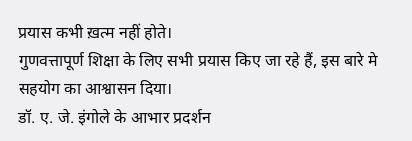प्रयास कभी ख़त्म नहीं होते।
गुणवत्तापूर्ण शिक्षा के लिए सभी प्रयास किए जा रहे हैं, इस बारे मे सहयोग का आश्वासन दिया।
डॉ. ए. जे. इंगोले के आभार प्रदर्शन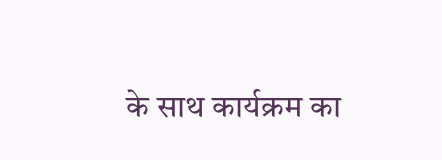के साथ कार्यक्रम का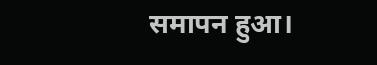समापन हुआ।